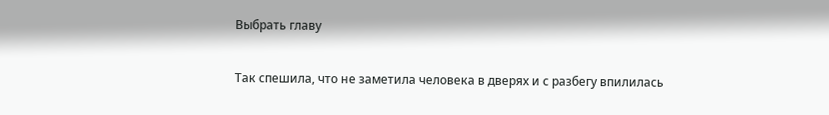Выбрать главу

Так спешила, что не заметила человека в дверях и с разбегу впилилась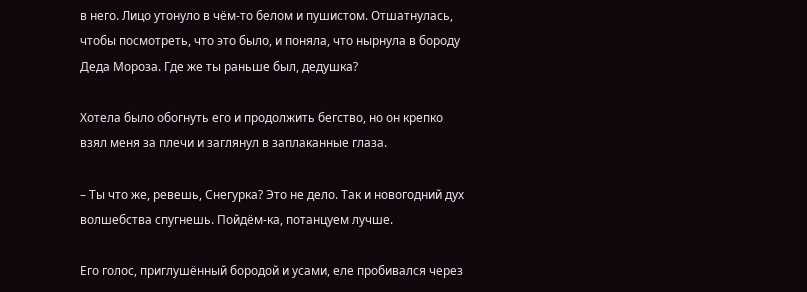в него. Лицо утонуло в чём-то белом и пушистом. Отшатнулась, чтобы посмотреть, что это было, и поняла, что нырнула в бороду Деда Мороза. Где же ты раньше был, дедушка?

Хотела было обогнуть его и продолжить бегство, но он крепко взял меня за плечи и заглянул в заплаканные глаза.

– Ты что же, ревешь, Снегурка? Это не дело. Так и новогодний дух волшебства спугнешь. Пойдём-ка, потанцуем лучше.

Его голос, приглушённый бородой и усами, еле пробивался через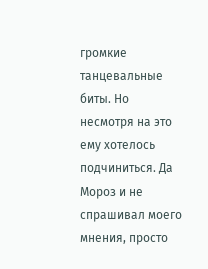громкие танцевальные биты. Но несмотря на это ему хотелось подчиниться. Да Мороз и не спрашивал моего мнения, просто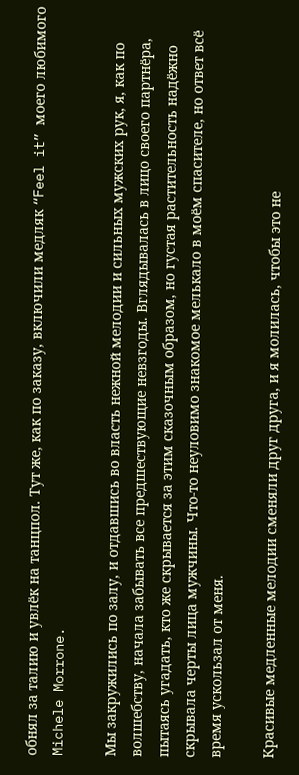обнял за талию и увлёк на танцпол. Тут же, как по заказу, включили медляк “Feel it” моего любимого Michele Morrone.

Мы закружились по залу, и отдавшись во власть нежной мелодии и сильных мужских рук, я, как по волшебству, начала забывать все предшествующие невзгоды. Вглядывалась в лицо своего партнёра, пытаясь угадать, кто же скрывается за этим сказочным образом, но густая растительность надёжно скрывала черты лица мужчины. Что-то неуловимо знакомое мелькало в моём спасителе, но ответ всё время ускользал от меня.

Красивые медленные мелодии сменяли друг друга, и я молилась, чтобы это не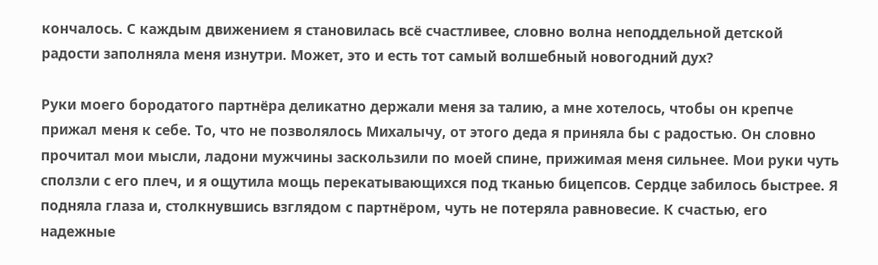кончалось. С каждым движением я становилась всё счастливее, словно волна неподдельной детской радости заполняла меня изнутри. Может, это и есть тот самый волшебный новогодний дух?

Руки моего бородатого партнёра деликатно держали меня за талию, а мне хотелось, чтобы он крепче прижал меня к себе. То, что не позволялось Михалычу, от этого деда я приняла бы с радостью. Он словно прочитал мои мысли, ладони мужчины заскользили по моей спине, прижимая меня сильнее. Мои руки чуть сползли с его плеч, и я ощутила мощь перекатывающихся под тканью бицепсов. Сердце забилось быстрее. Я подняла глаза и, столкнувшись взглядом с партнёром, чуть не потеряла равновесие. К счастью, его надежные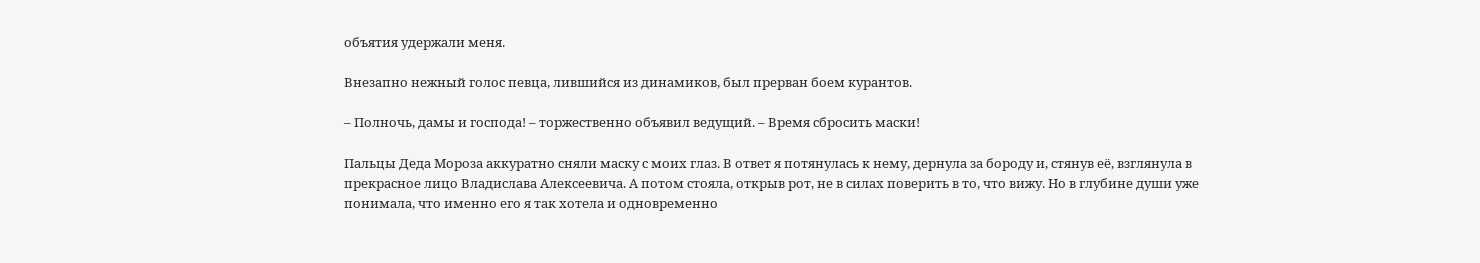объятия удержали меня.

Внезапно нежный голос певца, лившийся из динамиков, был прерван боем курантов.

– Полночь, дамы и господа! – торжественно объявил ведущий. – Время сбросить маски!

Пальцы Деда Мороза аккуратно сняли маску с моих глаз. В ответ я потянулась к нему, дернула за бороду и, стянув её, взглянула в прекрасное лицо Владислава Алексеевича. А потом стояла, открыв рот, не в силах поверить в то, что вижу. Но в глубине души уже понимала, что именно его я так хотела и одновременно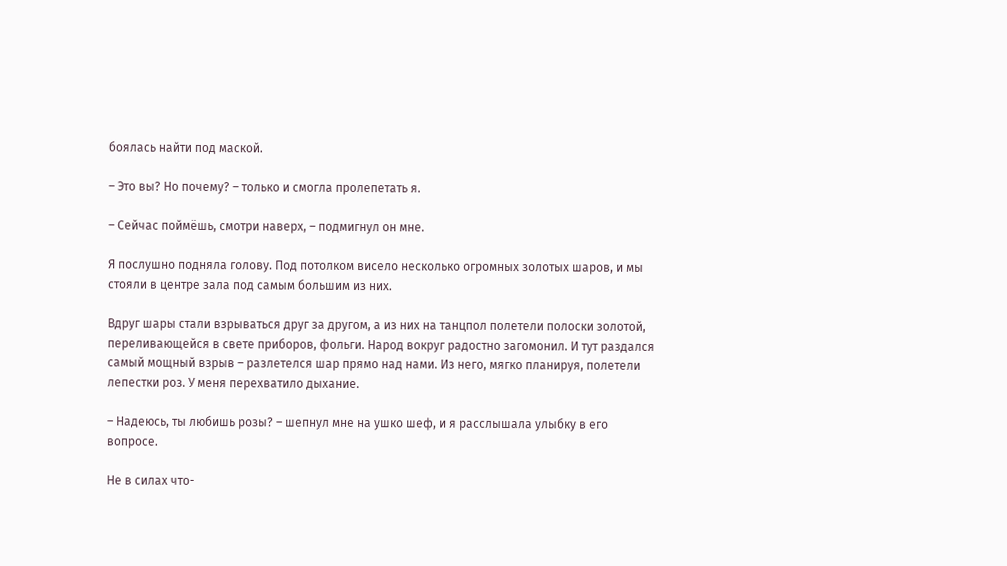боялась найти под маской.

– Это вы? Но почему? – только и смогла пролепетать я.

– Сейчас поймёшь, смотри наверх, – подмигнул он мне.

Я послушно подняла голову. Под потолком висело несколько огромных золотых шаров, и мы стояли в центре зала под самым большим из них.

Вдруг шары стали взрываться друг за другом, а из них на танцпол полетели полоски золотой, переливающейся в свете приборов, фольги. Народ вокруг радостно загомонил. И тут раздался самый мощный взрыв – разлетелся шар прямо над нами. Из него, мягко планируя, полетели лепестки роз. У меня перехватило дыхание.

– Надеюсь, ты любишь розы? – шепнул мне на ушко шеф, и я расслышала улыбку в его вопросе.

Не в силах что-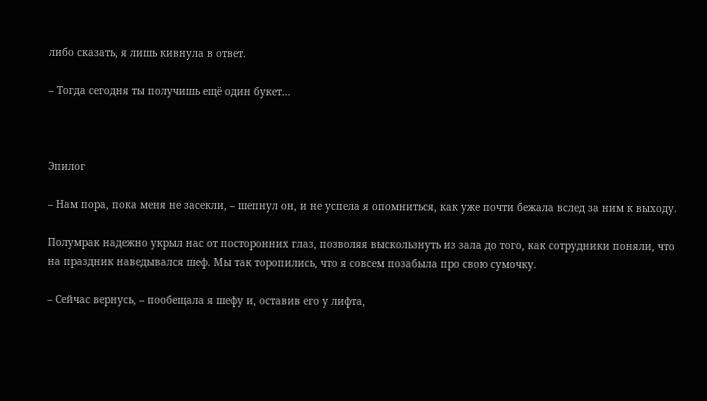либо сказать, я лишь кивнула в ответ.

– Тогда сегодня ты получишь ещё один букет…



Эпилог

– Нам пора, пока меня не засекли, – шепнул он, и не успела я опомниться, как уже почти бежала вслед за ним к выходу.

Полумрак надежно укрыл нас от посторонних глаз, позволяя выскользнуть из зала до того, как сотрудники поняли, что на праздник наведывался шеф. Мы так торопились, что я совсем позабыла про свою сумочку.

– Сейчас вернусь, – пообещала я шефу и, оставив его у лифта,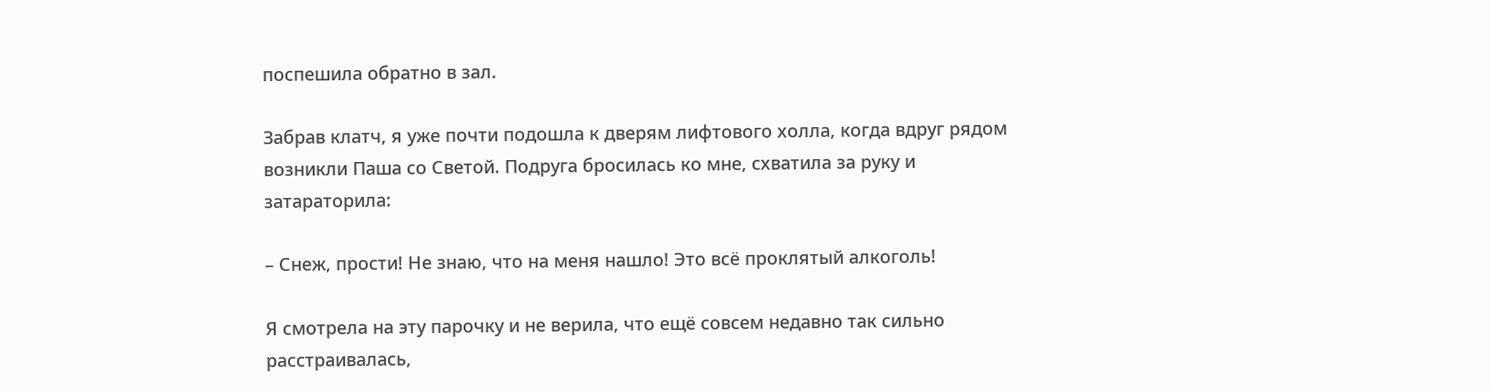поспешила обратно в зал.

Забрав клатч, я уже почти подошла к дверям лифтового холла, когда вдруг рядом возникли Паша со Светой. Подруга бросилась ко мне, схватила за руку и затараторила:

– Снеж, прости! Не знаю, что на меня нашло! Это всё проклятый алкоголь!

Я смотрела на эту парочку и не верила, что ещё совсем недавно так сильно расстраивалась,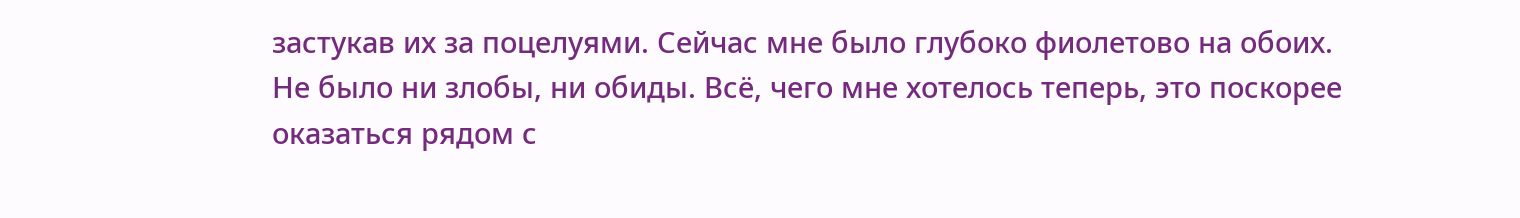застукав их за поцелуями. Сейчас мне было глубоко фиолетово на обоих. Не было ни злобы, ни обиды. Всё, чего мне хотелось теперь, это поскорее оказаться рядом с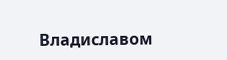Владиславом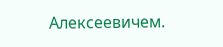Алексеевичем.